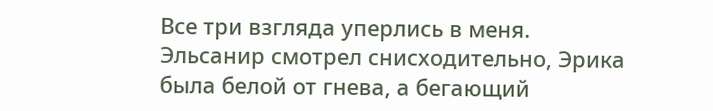Все три взгляда уперлись в меня. Эльсанир смотрел снисходительно, Эрика была белой от гнева, а бегающий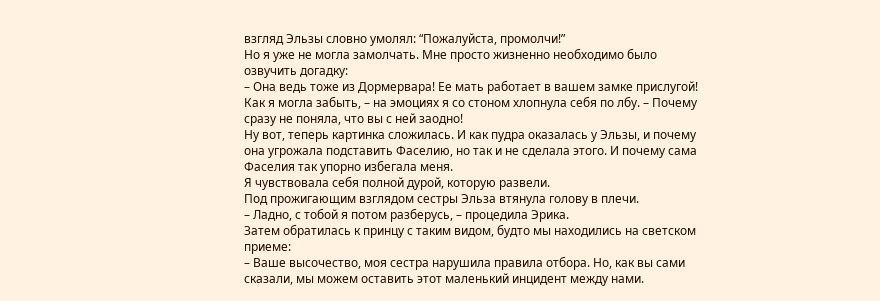взгляд Эльзы словно умолял: “Пожалуйста, промолчи!”
Но я уже не могла замолчать. Мне просто жизненно необходимо было озвучить догадку:
– Она ведь тоже из Дормервара! Ее мать работает в вашем замке прислугой! Как я могла забыть, – на эмоциях я со стоном хлопнула себя по лбу. – Почему сразу не поняла, что вы с ней заодно!
Ну вот, теперь картинка сложилась. И как пудра оказалась у Эльзы, и почему она угрожала подставить Фаселию, но так и не сделала этого. И почему сама Фаселия так упорно избегала меня.
Я чувствовала себя полной дурой, которую развели.
Под прожигающим взглядом сестры Эльза втянула голову в плечи.
– Ладно, с тобой я потом разберусь, – процедила Эрика.
Затем обратилась к принцу с таким видом, будто мы находились на светском приеме:
– Ваше высочество, моя сестра нарушила правила отбора. Но, как вы сами сказали, мы можем оставить этот маленький инцидент между нами.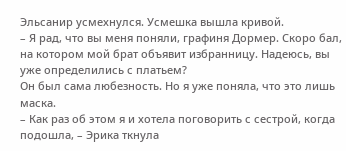Эльсанир усмехнулся. Усмешка вышла кривой.
– Я рад, что вы меня поняли, графиня Дормер. Скоро бал, на котором мой брат объявит избранницу. Надеюсь, вы уже определились с платьем?
Он был сама любезность. Но я уже поняла, что это лишь маска.
– Как раз об этом я и хотела поговорить с сестрой, когда подошла, – Эрика ткнула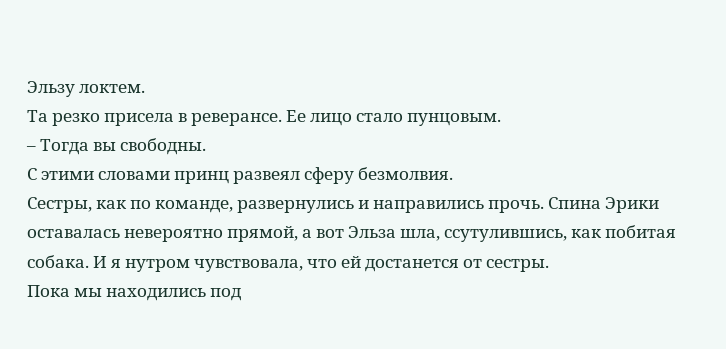Эльзу локтем.
Та резко присела в реверансе. Ее лицо стало пунцовым.
– Тогда вы свободны.
С этими словами принц развеял сферу безмолвия.
Сестры, как по команде, развернулись и направились прочь. Спина Эрики оставалась невероятно прямой, а вот Эльза шла, ссутулившись, как побитая собака. И я нутром чувствовала, что ей достанется от сестры.
Пока мы находились под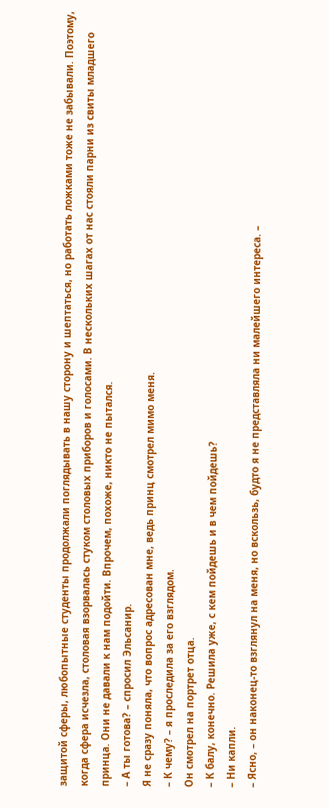защитой сферы, любопытные студенты продолжали поглядывать в нашу сторону и шептаться, но работать ложками тоже не забывали. Поэтому, когда сфера исчезла, столовая взорвалась стуком столовых приборов и голосами. В нескольких шагах от нас стояли парни из свиты младшего принца. Они не давали к нам подойти. Впрочем, похоже, никто не пытался.
– А ты готова? – спросил Эльсанир.
Я не сразу поняла, что вопрос адресован мне, ведь принц смотрел мимо меня.
– К чему? – я проследила за его взглядом.
Он смотрел на портрет отца.
– К балу, конечно. Решила уже, с кем пойдешь и в чем пойдешь?
– Ни капли.
– Ясно, – он наконец-то взглянул на меня, но вскользь, будто я не представляла ни малейшего интереса. –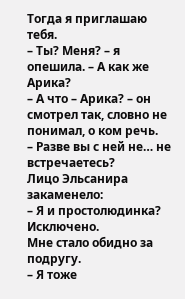Тогда я приглашаю тебя.
– Ты? Меня? – я опешила. – А как же Арика?
– А что – Арика? – он смотрел так, словно не понимал, о ком речь.
– Разве вы с ней не… не встречаетесь?
Лицо Эльсанира закаменело:
– Я и простолюдинка? Исключено.
Мне стало обидно за подругу.
– Я тоже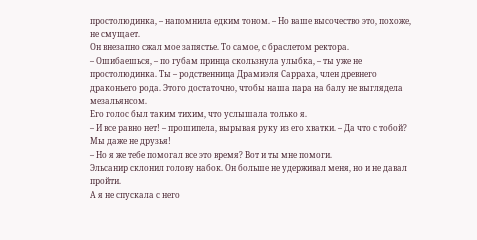простолюдинка, – напомнила едким тоном. – Но ваше высочество это, похоже, не смущает.
Он внезапно сжал мое запястье. То самое, с браслетом ректора.
– Ошибаешься, – по губам принца скользнула улыбка, – ты уже не простолюдинка. Ты – родственница Драмиэля Сарраха, член древнего драконьего рода. Этого достаточно, чтобы наша пара на балу не выглядела мезальянсом.
Его голос был таким тихим, что услышала только я.
– И все равно нет! – прошипела, вырывая руку из его хватки. – Да что с тобой? Мы даже не друзья!
– Но я же тебе помогал все это время? Вот и ты мне помоги.
Эльсанир склонил голову набок. Он больше не удерживал меня, но и не давал пройти.
А я не спускала с него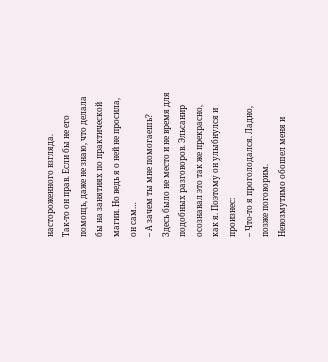настороженного взгляда.
Так-то он прав. Если бы не его помощь, даже не знаю, что делала бы на занятиях по практической магии. Но ведь я о ней не просила, он сам…
– А зачем ты мне помогаешь?
Здесь было не место и не время для подобных разговоров. Эльсанир осознавал это так же прекрасно, как я. Поэтому он улыбнулся и произнес:
– Что-то я проголодался. Ладно, позже поговорим.
Невозмутимо обошел меня и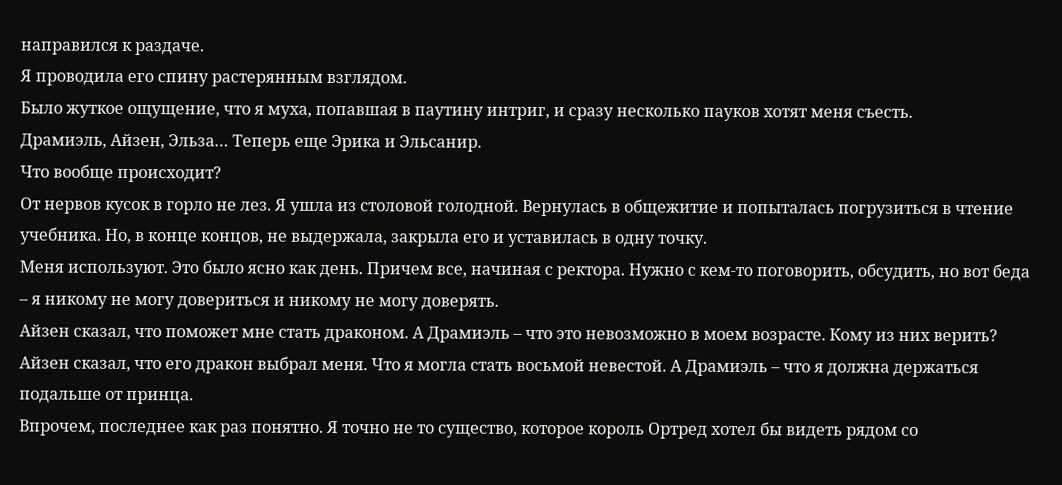направился к раздаче.
Я проводила его спину растерянным взглядом.
Было жуткое ощущение, что я муха, попавшая в паутину интриг, и сразу несколько пауков хотят меня съесть.
Драмиэль, Айзен, Эльза… Теперь еще Эрика и Эльсанир.
Что вообще происходит?
От нервов кусок в горло не лез. Я ушла из столовой голодной. Вернулась в общежитие и попыталась погрузиться в чтение учебника. Но, в конце концов, не выдержала, закрыла его и уставилась в одну точку.
Меня используют. Это было ясно как день. Причем все, начиная с ректора. Нужно с кем-то поговорить, обсудить, но вот беда – я никому не могу довериться и никому не могу доверять.
Айзен сказал, что поможет мне стать драконом. А Драмиэль – что это невозможно в моем возрасте. Кому из них верить?
Айзен сказал, что его дракон выбрал меня. Что я могла стать восьмой невестой. А Драмиэль – что я должна держаться подальше от принца.
Впрочем, последнее как раз понятно. Я точно не то существо, которое король Ортред хотел бы видеть рядом со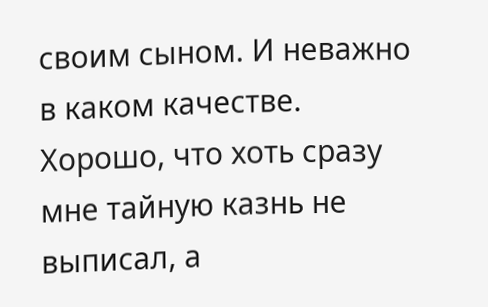своим сыном. И неважно в каком качестве. Хорошо, что хоть сразу мне тайную казнь не выписал, а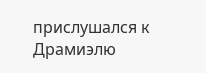прислушался к Драмиэлю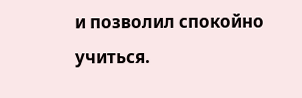и позволил спокойно учиться.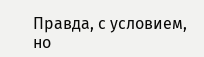Правда, с условием, но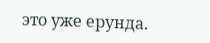это уже ерунда.